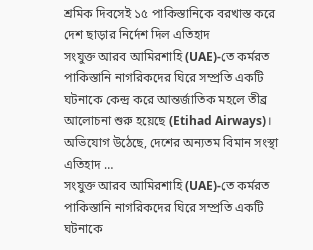শ্রমিক দিবসেই ১৫ পাকিস্তানিকে বরখাস্ত করে দেশ ছাড়ার নির্দেশ দিল এতিহাদ
সংযুক্ত আরব আমিরশাহি (UAE)-তে কর্মরত পাকিস্তানি নাগরিকদের ঘিরে সম্প্রতি একটি ঘটনাকে কেন্দ্র করে আন্তর্জাতিক মহলে তীব্র আলোচনা শুরু হয়েছে (Etihad Airways)। অভিযোগ উঠেছে, দেশের অন্যতম বিমান সংস্থা এতিহাদ …
সংযুক্ত আরব আমিরশাহি (UAE)-তে কর্মরত পাকিস্তানি নাগরিকদের ঘিরে সম্প্রতি একটি ঘটনাকে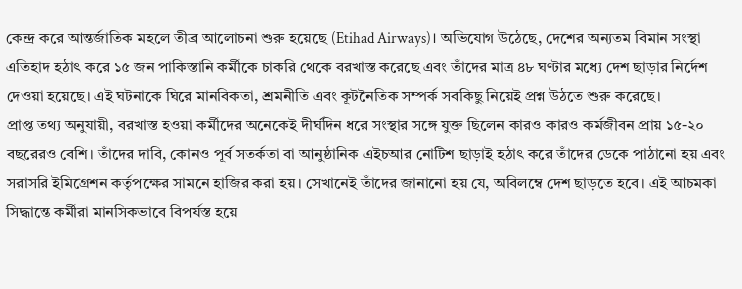কেন্দ্র করে আন্তর্জাতিক মহলে তীব্র আলোচনা শুরু হয়েছে (Etihad Airways)। অভিযোগ উঠেছে, দেশের অন্যতম বিমান সংস্থা এতিহাদ হঠাৎ করে ১৫ জন পাকিস্তানি কর্মীকে চাকরি থেকে বরখাস্ত করেছে এবং তাঁদের মাত্র ৪৮ ঘণ্টার মধ্যে দেশ ছাড়ার নির্দেশ দেওয়া হয়েছে। এই ঘটনাকে ঘিরে মানবিকতা, শ্রমনীতি এবং কূটনৈতিক সম্পর্ক সবকিছু নিয়েই প্রশ্ন উঠতে শুরু করেছে।
প্রাপ্ত তথ্য অনুযায়ী, বরখাস্ত হওয়া কর্মীদের অনেকেই দীর্ঘদিন ধরে সংস্থার সঙ্গে যুক্ত ছিলেন কারও কারও কর্মজীবন প্রায় ১৫-২০ বছরেরও বেশি। তাঁদের দাবি, কোনও পূর্ব সতর্কতা বা আনুষ্ঠানিক এইচআর নোটিশ ছাড়াই হঠাৎ করে তাঁদের ডেকে পাঠানো হয় এবং সরাসরি ইমিগ্রেশন কর্তৃপক্ষের সামনে হাজির করা হয়। সেখানেই তাঁদের জানানো হয় যে, অবিলম্বে দেশ ছাড়তে হবে। এই আচমকা সিদ্ধান্তে কর্মীরা মানসিকভাবে বিপর্যস্ত হয়ে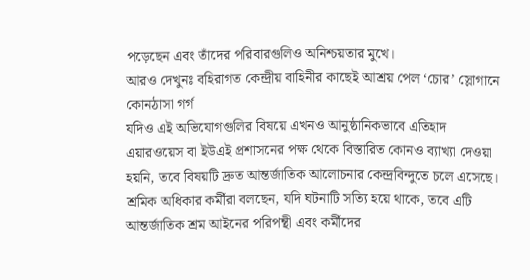পড়েছেন এবং তাঁদের পরিবারগুলিও অনিশ্চয়তার মুখে।
আরও দেখুনঃ বহিরাগত কেন্দ্রীয় বাহিনীর কাছেই আশ্রয় পেল ‘চোর’ স্লোগানে কোনঠাসা গর্গ
যদিও এই অভিযোগগুলির বিষয়ে এখনও আনুষ্ঠানিকভাবে এতিহাদ এয়ারওয়েস বা ইউএই প্রশাসনের পক্ষ থেকে বিস্তারিত কোনও ব্যাখ্যা দেওয়া হয়নি, তবে বিষয়টি দ্রুত আন্তর্জাতিক আলোচনার কেন্দ্রবিন্দুতে চলে এসেছে। শ্রমিক অধিকার কর্মীরা বলছেন, যদি ঘটনাটি সত্যি হয়ে থাকে, তবে এটি আন্তর্জাতিক শ্রম আইনের পরিপন্থী এবং কর্মীদের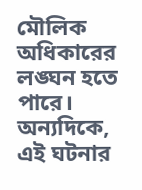মৌলিক অধিকারের লঙ্ঘন হতে পারে।
অন্যদিকে, এই ঘটনার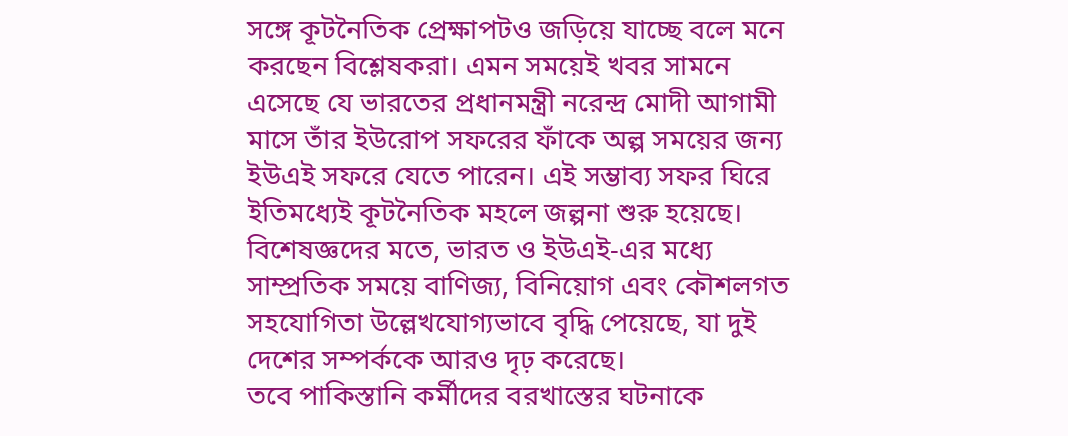সঙ্গে কূটনৈতিক প্রেক্ষাপটও জড়িয়ে যাচ্ছে বলে মনে করছেন বিশ্লেষকরা। এমন সময়েই খবর সামনে এসেছে যে ভারতের প্রধানমন্ত্রী নরেন্দ্র মোদী আগামী মাসে তাঁর ইউরোপ সফরের ফাঁকে অল্প সময়ের জন্য ইউএই সফরে যেতে পারেন। এই সম্ভাব্য সফর ঘিরে ইতিমধ্যেই কূটনৈতিক মহলে জল্পনা শুরু হয়েছে। বিশেষজ্ঞদের মতে, ভারত ও ইউএই-এর মধ্যে সাম্প্রতিক সময়ে বাণিজ্য, বিনিয়োগ এবং কৌশলগত সহযোগিতা উল্লেখযোগ্যভাবে বৃদ্ধি পেয়েছে, যা দুই দেশের সম্পর্ককে আরও দৃঢ় করেছে।
তবে পাকিস্তানি কর্মীদের বরখাস্তের ঘটনাকে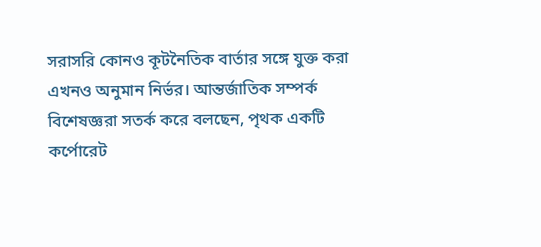সরাসরি কোনও কূটনৈতিক বার্তার সঙ্গে যুক্ত করা এখনও অনুমান নির্ভর। আন্তর্জাতিক সম্পর্ক বিশেষজ্ঞরা সতর্ক করে বলছেন, পৃথক একটি কর্পোরেট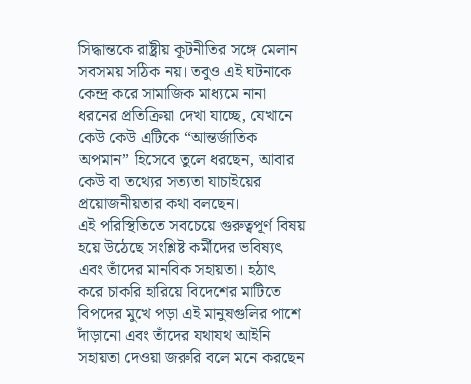সিদ্ধান্তকে রাষ্ট্রীয় কূটনীতির সঙ্গে মেলান সবসময় সঠিক নয়। তবুও এই ঘটনাকে কেন্দ্র করে সামাজিক মাধ্যমে নানা ধরনের প্রতিক্রিয়া দেখা যাচ্ছে, যেখানে কেউ কেউ এটিকে “আন্তর্জাতিক অপমান” হিসেবে তুলে ধরছেন, আবার কেউ বা তথ্যের সত্যতা যাচাইয়ের প্রয়োজনীয়তার কথা বলছেন।
এই পরিস্থিতিতে সবচেয়ে গুরুত্বপূর্ণ বিষয় হয়ে উঠেছে সংশ্লিষ্ট কর্মীদের ভবিষ্যৎ এবং তাঁদের মানবিক সহায়তা। হঠাৎ করে চাকরি হারিয়ে বিদেশের মাটিতে বিপদের মুখে পড়া এই মানুষগুলির পাশে দাঁড়ানো এবং তাঁদের যথাযথ আইনি সহায়তা দেওয়া জরুরি বলে মনে করছেন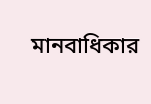মানবাধিকার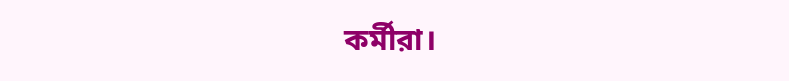কর্মীরা।